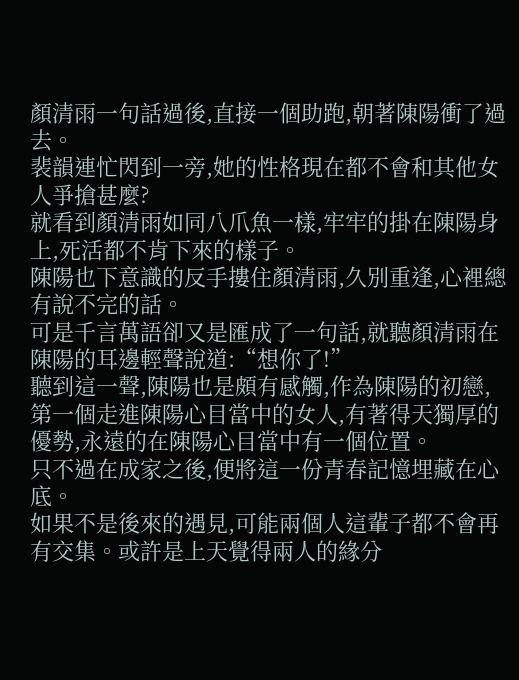顏清雨一句話過後,直接一個助跑,朝著陳陽衝了過去。
裴韻連忙閃到一旁,她的性格現在都不會和其他女人爭搶甚麼?
就看到顏清雨如同八爪魚一樣,牢牢的掛在陳陽身上,死活都不肯下來的樣子。
陳陽也下意識的反手摟住顏清雨,久別重逢,心裡總有說不完的話。
可是千言萬語卻又是匯成了一句話,就聽顏清雨在陳陽的耳邊輕聲說道:“想你了!”
聽到這一聲,陳陽也是頗有感觸,作為陳陽的初戀,第一個走進陳陽心目當中的女人,有著得天獨厚的優勢,永遠的在陳陽心目當中有一個位置。
只不過在成家之後,便將這一份青春記憶埋藏在心底。
如果不是後來的遇見,可能兩個人這輩子都不會再有交集。或許是上天覺得兩人的緣分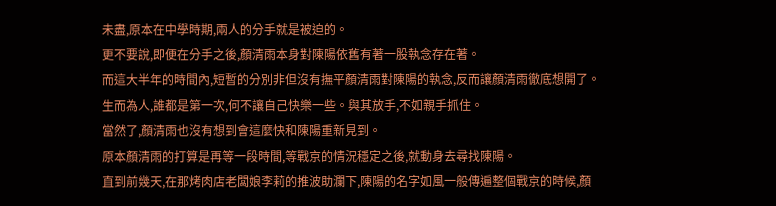未盡,原本在中學時期,兩人的分手就是被迫的。
更不要說,即便在分手之後,顏清雨本身對陳陽依舊有著一股執念存在著。
而這大半年的時間內,短暫的分別非但沒有撫平顏清雨對陳陽的執念,反而讓顏清雨徹底想開了。
生而為人,誰都是第一次,何不讓自己快樂一些。與其放手,不如親手抓住。
當然了,顏清雨也沒有想到會這麼快和陳陽重新見到。
原本顏清雨的打算是再等一段時間,等戰京的情況穩定之後,就動身去尋找陳陽。
直到前幾天,在那烤肉店老闆娘李莉的推波助瀾下,陳陽的名字如風一般傳遍整個戰京的時候,顏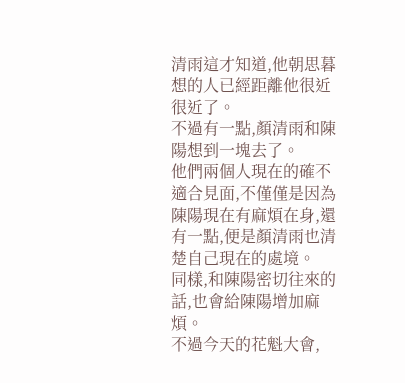清雨這才知道,他朝思暮想的人已經距離他很近很近了。
不過有一點,顏清雨和陳陽想到一塊去了。
他們兩個人現在的確不適合見面,不僅僅是因為陳陽現在有麻煩在身,還有一點,便是顏清雨也清楚自己現在的處境。
同樣,和陳陽密切往來的話,也會給陳陽增加麻煩。
不過今天的花魁大會,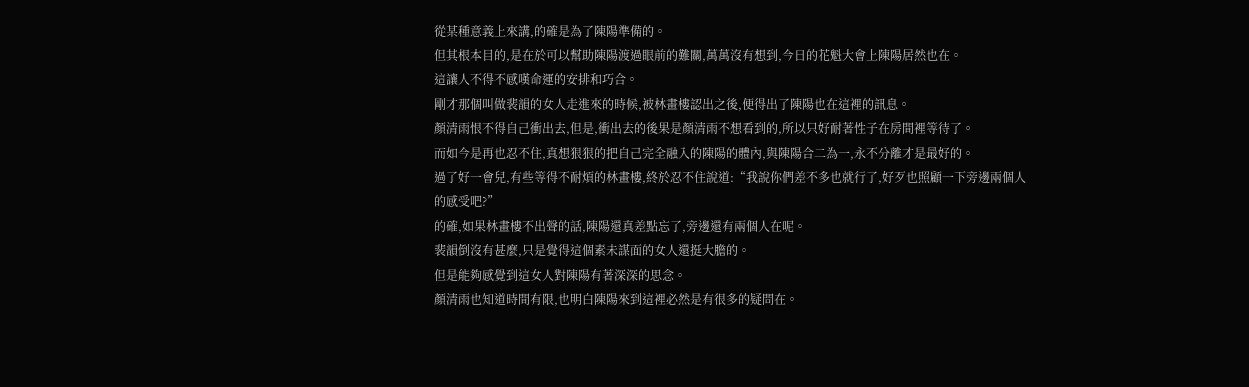從某種意義上來講,的確是為了陳陽準備的。
但其根本目的,是在於可以幫助陳陽渡過眼前的難關,萬萬沒有想到,今日的花魁大會上陳陽居然也在。
這讓人不得不感嘆命運的安排和巧合。
剛才那個叫做裴韻的女人走進來的時候,被林畫樓認出之後,便得出了陳陽也在這裡的訊息。
顏清雨恨不得自己衝出去,但是,衝出去的後果是顏清雨不想看到的,所以只好耐著性子在房間裡等待了。
而如今是再也忍不住,真想狠狠的把自己完全融入的陳陽的體內,與陳陽合二為一,永不分離才是最好的。
過了好一會兒,有些等得不耐煩的林畫樓,終於忍不住說道:“我說你們差不多也就行了,好歹也照顧一下旁邊兩個人的感受吧?”
的確,如果林畫樓不出聲的話,陳陽還真差點忘了,旁邊還有兩個人在呢。
裴韻倒沒有甚麼,只是覺得這個素未謀面的女人還挺大膽的。
但是能夠感覺到這女人對陳陽有著深深的思念。
顏清雨也知道時間有限,也明白陳陽來到這裡必然是有很多的疑問在。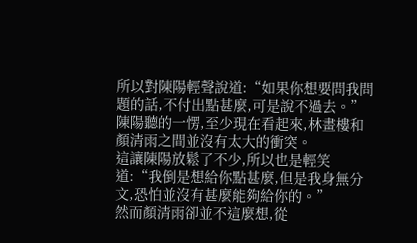所以對陳陽輕聲說道:“如果你想要問我問題的話,不付出點甚麼,可是說不過去。”
陳陽聽的一愣,至少現在看起來,林畫樓和顏清雨之間並沒有太大的衝突。
這讓陳陽放鬆了不少,所以也是輕笑道:“我倒是想給你點甚麼,但是我身無分文,恐怕並沒有甚麼能夠給你的。”
然而顏清雨卻並不這麼想,從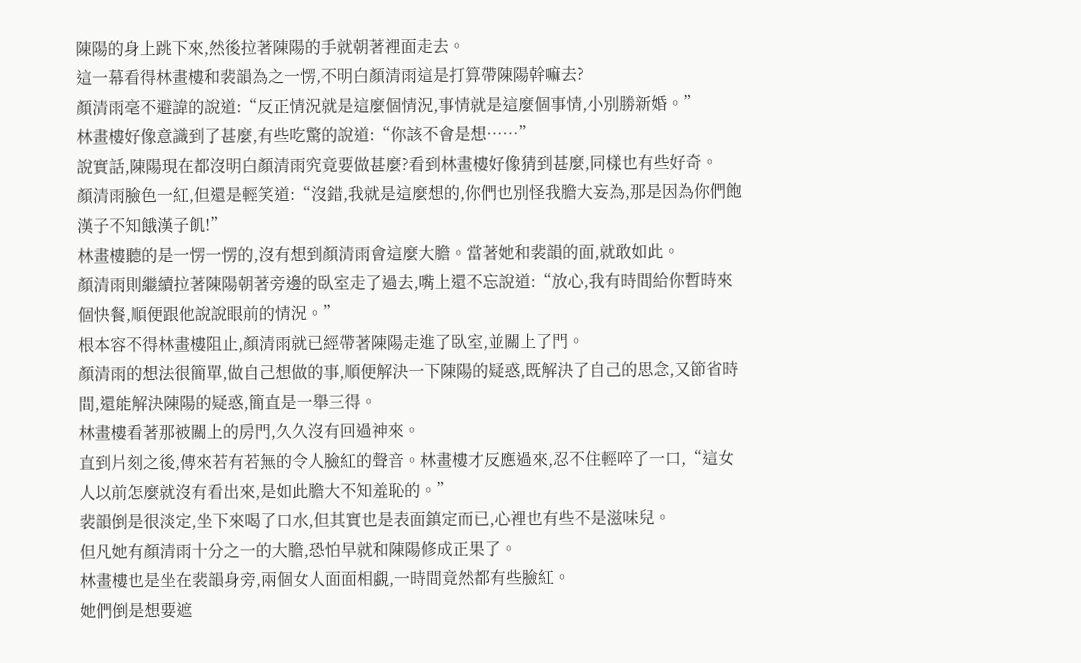陳陽的身上跳下來,然後拉著陳陽的手就朝著裡面走去。
這一幕看得林畫樓和裴韻為之一愣,不明白顏清雨這是打算帶陳陽幹嘛去?
顏清雨毫不避諱的說道:“反正情況就是這麼個情況,事情就是這麼個事情,小別勝新婚。”
林畫樓好像意識到了甚麼,有些吃驚的說道:“你該不會是想……”
說實話,陳陽現在都沒明白顏清雨究竟要做甚麼?看到林畫樓好像猜到甚麼,同樣也有些好奇。
顏清雨臉色一紅,但還是輕笑道:“沒錯,我就是這麼想的,你們也別怪我膽大妄為,那是因為你們飽漢子不知餓漢子飢!”
林畫樓聽的是一愣一愣的,沒有想到顏清雨會這麼大膽。當著她和裴韻的面,就敢如此。
顏清雨則繼續拉著陳陽朝著旁邊的臥室走了過去,嘴上還不忘說道:“放心,我有時間給你暫時來個快餐,順便跟他說說眼前的情況。”
根本容不得林畫樓阻止,顏清雨就已經帶著陳陽走進了臥室,並關上了門。
顏清雨的想法很簡單,做自己想做的事,順便解決一下陳陽的疑惑,既解決了自己的思念,又節省時間,還能解決陳陽的疑惑,簡直是一舉三得。
林畫樓看著那被關上的房門,久久沒有回過神來。
直到片刻之後,傳來若有若無的令人臉紅的聲音。林畫樓才反應過來,忍不住輕啐了一口,“這女人以前怎麼就沒有看出來,是如此膽大不知羞恥的。”
裴韻倒是很淡定,坐下來喝了口水,但其實也是表面鎮定而已,心裡也有些不是滋味兒。
但凡她有顏清雨十分之一的大膽,恐怕早就和陳陽修成正果了。
林畫樓也是坐在裴韻身旁,兩個女人面面相覷,一時間竟然都有些臉紅。
她們倒是想要遮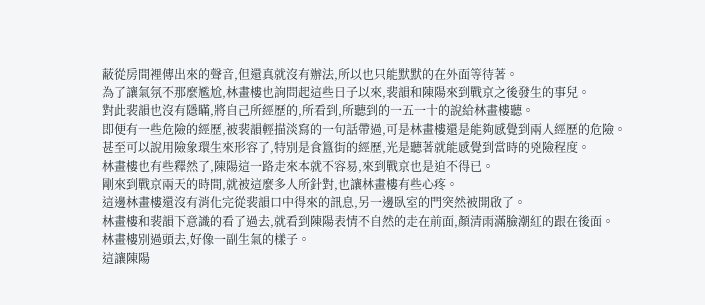蔽從房間裡傳出來的聲音,但還真就沒有辦法,所以也只能默默的在外面等待著。
為了讓氣氛不那麼尷尬,林畫樓也詢問起這些日子以來,裴韻和陳陽來到戰京之後發生的事兒。
對此裴韻也沒有隱瞞,將自己所經歷的,所看到,所聽到的一五一十的說給林畫樓聽。
即便有一些危險的經歷,被裴韻輕描淡寫的一句話帶過,可是林畫樓還是能夠感覺到兩人經歷的危險。
甚至可以說用險象環生來形容了,特別是食簋街的經歷,光是聽著就能感覺到當時的兇險程度。
林畫樓也有些釋然了,陳陽這一路走來本就不容易,來到戰京也是迫不得已。
剛來到戰京兩天的時間,就被這麼多人所針對,也讓林畫樓有些心疼。
這邊林畫樓還沒有消化完從裴韻口中得來的訊息,另一邊臥室的門突然被開啟了。
林畫樓和裴韻下意識的看了過去,就看到陳陽表情不自然的走在前面,顏清雨滿臉潮紅的跟在後面。
林畫樓別過頭去,好像一副生氣的樣子。
這讓陳陽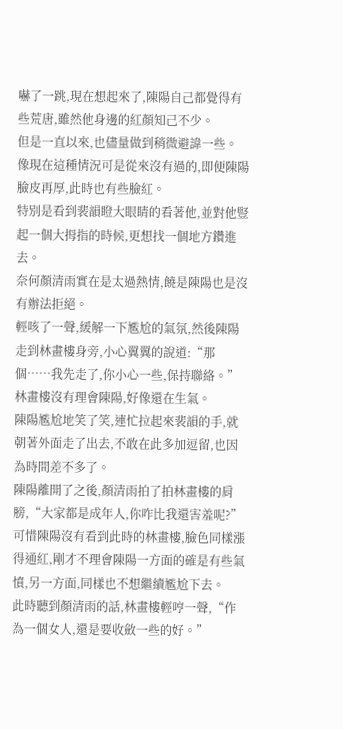嚇了一跳,現在想起來了,陳陽自己都覺得有些荒唐,雖然他身邊的紅顏知己不少。
但是一直以來,也儘量做到稍微避諱一些。
像現在這種情況可是從來沒有過的,即便陳陽臉皮再厚,此時也有些臉紅。
特別是看到裴韻瞪大眼睛的看著他,並對他豎起一個大拇指的時候,更想找一個地方鑽進去。
奈何顏清雨實在是太過熱情,饒是陳陽也是沒有辦法拒絕。
輕咳了一聲,緩解一下尷尬的氣氛,然後陳陽走到林畫樓身旁,小心翼翼的說道:“那個……我先走了,你小心一些,保持聯絡。”
林畫樓沒有理會陳陽,好像還在生氣。
陳陽尷尬地笑了笑,連忙拉起來裴韻的手,就朝著外面走了出去,不敢在此多加逗留,也因為時間差不多了。
陳陽離開了之後,顏清雨拍了拍林畫樓的肩膀,“大家都是成年人,你咋比我還害羞呢?”
可惜陳陽沒有看到此時的林畫樓,臉色同樣漲得通紅,剛才不理會陳陽一方面的確是有些氣憤,另一方面,同樣也不想繼續尷尬下去。
此時聽到顏清雨的話,林畫樓輕哼一聲,“作為一個女人,還是要收斂一些的好。”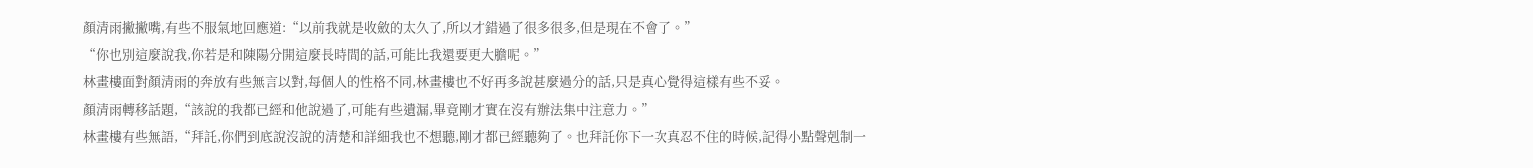顏清雨撇撇嘴,有些不服氣地回應道:“以前我就是收斂的太久了,所以才錯過了很多很多,但是現在不會了。”
“你也別這麼說我,你若是和陳陽分開這麼長時間的話,可能比我還要更大膽呢。”
林畫樓面對顏清雨的奔放有些無言以對,每個人的性格不同,林畫樓也不好再多說甚麼過分的話,只是真心覺得這樣有些不妥。
顏清雨轉移話題,“該說的我都已經和他說過了,可能有些遺漏,畢竟剛才實在沒有辦法集中注意力。”
林畫樓有些無語,“拜託,你們到底說沒說的清楚和詳細我也不想聽,剛才都已經聽夠了。也拜託你下一次真忍不住的時候,記得小點聲剋制一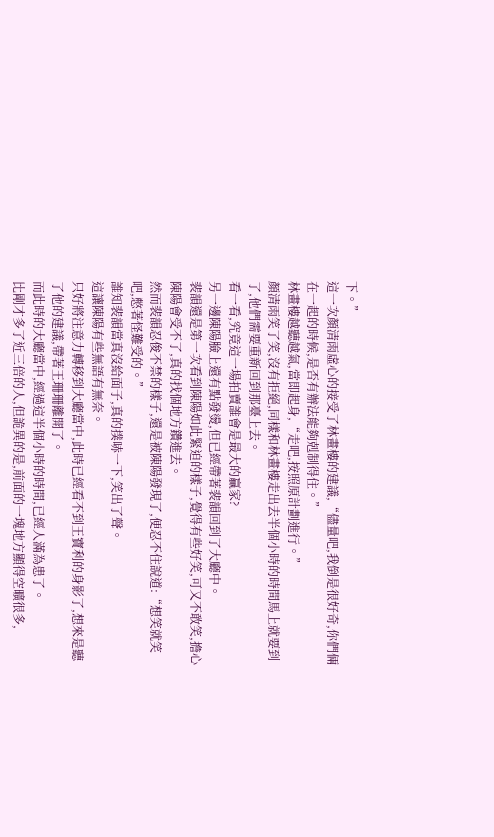下。”
這一次顏清雨虛心的接受了林畫樓的建議,“儘量吧,我倒是很好奇,你們倆在一起的時候,是否有辦法能夠剋制得住。”
林畫樓越聽越氣,當即起身,“走吧,按照原計劃進行。”
顏清雨笑了笑,沒有拒絕,同樣和林畫樓走出去半個小時的時間馬上就要到了,他們需要重新回到那臺上去。
看一看,究竟這一場拍賣誰會是最大的贏家?
另一邊陳陽臉上還有點發燙,但已經帶著裴韻回到了大廳中。
裴韻還是第一次看到陳陽如此緊迫的樣子,覺得有些好笑,可又不敢笑,擔心陳陽會受不了,真的找個地方鑽進去。
然而裴韻忍俊不禁的樣子,還是被陳陽發現了,便忍不住說道:“想笑就笑吧,憋著怪難受的。”
誰知裴韻當真沒給面子,真的撲哧一下,笑出了聲。
這讓陳陽有些無語有無奈。
只好將注意力轉移到大廳當中,此時已經看不到王寶利的身影了,想來是聽了他的建議,帶著王珊珊離開了。
而此時的大廳當中,經過這半個小時的時間,已經人滿為患了。
比剛才多了近三倍的人,但詭異的是,前面的一塊地方顯得空曠很多,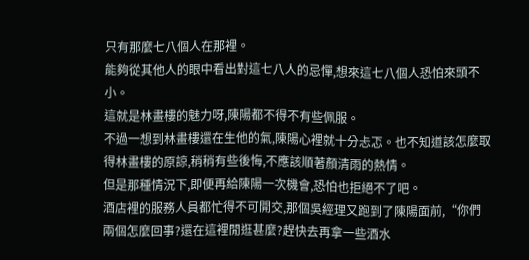只有那麼七八個人在那裡。
能夠從其他人的眼中看出對這七八人的忌憚,想來這七八個人恐怕來頭不小。
這就是林畫樓的魅力呀,陳陽都不得不有些佩服。
不過一想到林畫樓還在生他的氣,陳陽心裡就十分忐忑。也不知道該怎麼取得林畫樓的原諒,稍稍有些後悔,不應該順著顏清雨的熱情。
但是那種情況下,即便再給陳陽一次機會,恐怕也拒絕不了吧。
酒店裡的服務人員都忙得不可開交,那個吳經理又跑到了陳陽面前,“你們兩個怎麼回事?還在這裡閒逛甚麼?趕快去再拿一些酒水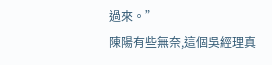過來。”
陳陽有些無奈,這個吳經理真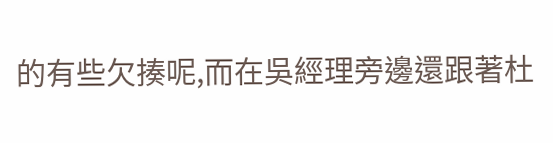的有些欠揍呢,而在吳經理旁邊還跟著杜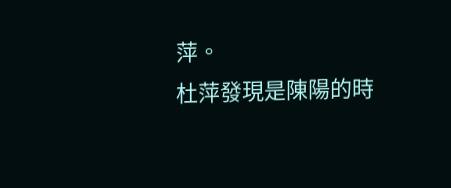萍。
杜萍發現是陳陽的時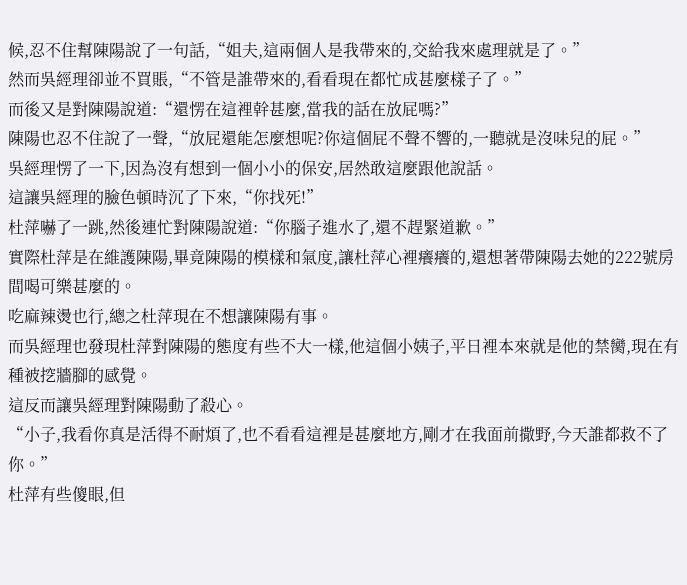候,忍不住幫陳陽說了一句話,“姐夫,這兩個人是我帶來的,交給我來處理就是了。”
然而吳經理卻並不買賬,“不管是誰帶來的,看看現在都忙成甚麼樣子了。”
而後又是對陳陽說道:“還愣在這裡幹甚麼,當我的話在放屁嗎?”
陳陽也忍不住說了一聲,“放屁還能怎麼想呢?你這個屁不聲不響的,一聽就是沒味兒的屁。”
吳經理愣了一下,因為沒有想到一個小小的保安,居然敢這麼跟他說話。
這讓吳經理的臉色頓時沉了下來,“你找死!”
杜萍嚇了一跳,然後連忙對陳陽說道:“你腦子進水了,還不趕緊道歉。”
實際杜萍是在維護陳陽,畢竟陳陽的模樣和氣度,讓杜萍心裡癢癢的,還想著帶陳陽去她的222號房間喝可樂甚麼的。
吃麻辣燙也行,總之杜萍現在不想讓陳陽有事。
而吳經理也發現杜萍對陳陽的態度有些不大一樣,他這個小姨子,平日裡本來就是他的禁臠,現在有種被挖牆腳的感覺。
這反而讓吳經理對陳陽動了殺心。
“小子,我看你真是活得不耐煩了,也不看看這裡是甚麼地方,剛才在我面前撒野,今天誰都救不了你。”
杜萍有些傻眼,但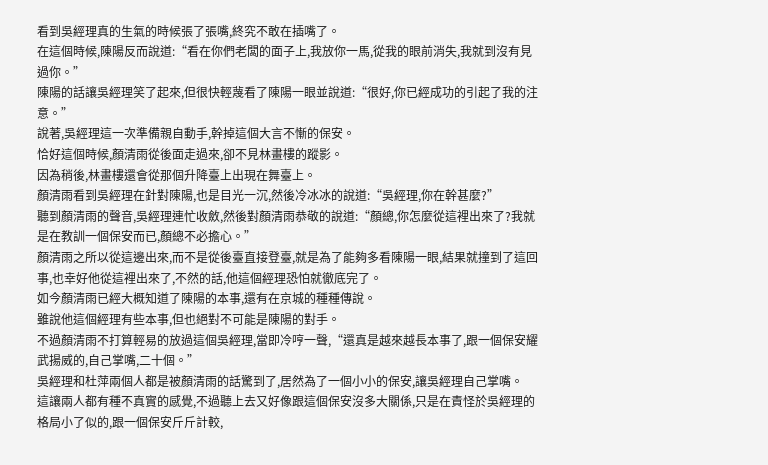看到吳經理真的生氣的時候張了張嘴,終究不敢在插嘴了。
在這個時候,陳陽反而說道:“看在你們老闆的面子上,我放你一馬,從我的眼前消失,我就到沒有見過你。”
陳陽的話讓吳經理笑了起來,但很快輕蔑看了陳陽一眼並說道:“很好,你已經成功的引起了我的注意。”
說著,吳經理這一次準備親自動手,幹掉這個大言不慚的保安。
恰好這個時候,顏清雨從後面走過來,卻不見林畫樓的蹤影。
因為稍後,林畫樓還會從那個升降臺上出現在舞臺上。
顏清雨看到吳經理在針對陳陽,也是目光一沉,然後冷冰冰的說道:“吳經理,你在幹甚麼?”
聽到顏清雨的聲音,吳經理連忙收斂,然後對顏清雨恭敬的說道:“顏總,你怎麼從這裡出來了?我就是在教訓一個保安而已,顏總不必擔心。”
顏清雨之所以從這邊出來,而不是從後臺直接登臺,就是為了能夠多看陳陽一眼,結果就撞到了這回事,也幸好他從這裡出來了,不然的話,他這個經理恐怕就徹底完了。
如今顏清雨已經大概知道了陳陽的本事,還有在京城的種種傳說。
雖說他這個經理有些本事,但也絕對不可能是陳陽的對手。
不過顏清雨不打算輕易的放過這個吳經理,當即冷哼一聲,“還真是越來越長本事了,跟一個保安耀武揚威的,自己掌嘴,二十個。”
吳經理和杜萍兩個人都是被顏清雨的話驚到了,居然為了一個小小的保安,讓吳經理自己掌嘴。
這讓兩人都有種不真實的感覺,不過聽上去又好像跟這個保安沒多大關係,只是在責怪於吳經理的格局小了似的,跟一個保安斤斤計較,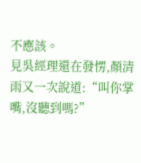不應該。
見吳經理還在發愣,顏清雨又一次說道:“叫你掌嘴,沒聽到嗎?”